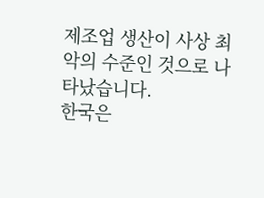제조업 생산이 사상 최악의 수준인 것으로 나타났습니다.
한국은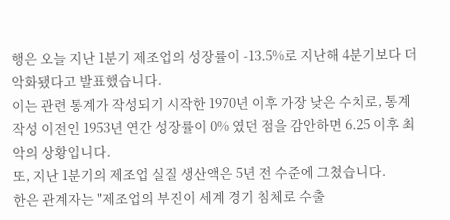행은 오늘 지난 1분기 제조업의 성장률이 -13.5%로 지난해 4분기보다 더 악화됐다고 발표했습니다.
이는 관련 통계가 작성되기 시작한 1970년 이후 가장 낮은 수치로, 통계작성 이전인 1953년 연간 성장률이 0% 였던 점을 감안하면 6.25 이후 최악의 상황입니다.
또, 지난 1분기의 제조업 실질 생산액은 5년 전 수준에 그쳤습니다.
한은 관계자는 "제조업의 부진이 세계 경기 침체로 수출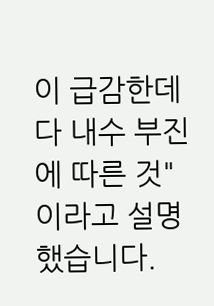이 급감한데다 내수 부진에 따른 것"이라고 설명했습니다.